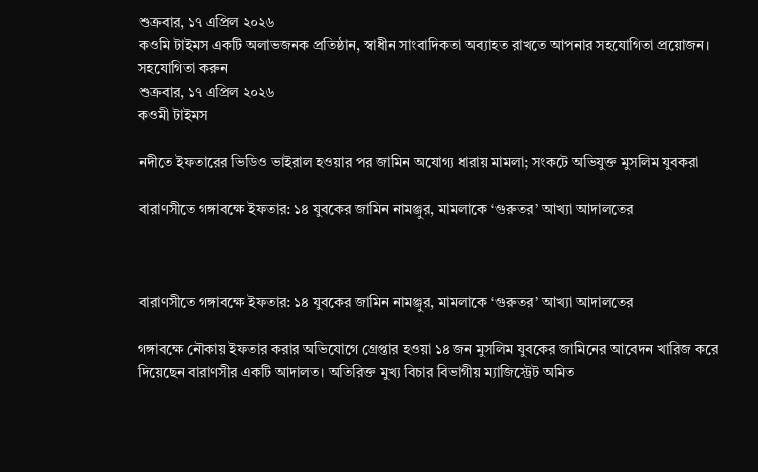শুক্রবার, ১৭ এপ্রিল ২০২৬
কওমি টাইমস একটি অলাভজনক প্রতিষ্ঠান, স্বাধীন সাংবাদিকতা অব্যাহত রাখতে আপনার সহযোগিতা প্রয়োজন। সহযোগিতা করুন
শুক্রবার, ১৭ এপ্রিল ২০২৬
কওমী টাইমস

নদীতে ইফতারের ভিডিও ভাইরাল হওয়ার পর জামিন অযোগ্য ধারায় মামলা; সংকটে অভিযুক্ত মুসলিম যুবকরা

বারাণসীতে গঙ্গাবক্ষে ইফতার: ১৪ যুবকের জামিন নামঞ্জুর, মামলাকে ‘গুরুতর’ আখ্যা আদালতের



বারাণসীতে গঙ্গাবক্ষে ইফতার: ১৪ যুবকের জামিন নামঞ্জুর, মামলাকে ‘গুরুতর’ আখ্যা আদালতের

গঙ্গাবক্ষে নৌকায় ইফতার করার অভিযোগে গ্রেপ্তার হওয়া ১৪ জন মুসলিম যুবকের জামিনের আবেদন খারিজ করে দিয়েছেন বারাণসীর একটি আদালত। অতিরিক্ত মুখ্য বিচার বিভাগীয় ম্যাজিস্ট্রেট অমিত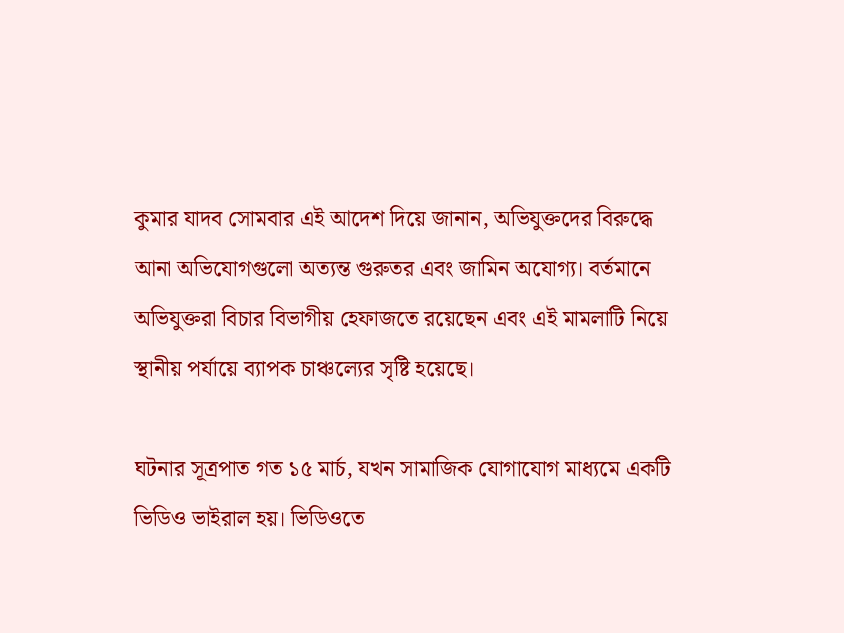কুমার যাদব সোমবার এই আদেশ দিয়ে জানান, অভিযুক্তদের বিরুদ্ধে আনা অভিযোগগুলো অত্যন্ত গুরুতর এবং জামিন অযোগ্য। বর্তমানে অভিযুক্তরা বিচার বিভাগীয় হেফাজতে রয়েছেন এবং এই মামলাটি নিয়ে স্থানীয় পর্যায়ে ব্যাপক চাঞ্চল্যের সৃষ্টি হয়েছে।

ঘটনার সূত্রপাত গত ১৫ মার্চ, যখন সামাজিক যোগাযোগ মাধ্যমে একটি ভিডিও ভাইরাল হয়। ভিডিওতে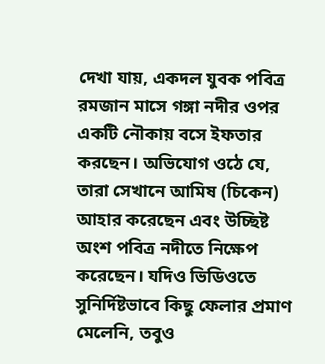দেখা যায়, একদল যুবক পবিত্র রমজান মাসে গঙ্গা নদীর ওপর একটি নৌকায় বসে ইফতার করছেন। অভিযোগ ওঠে যে, তারা সেখানে আমিষ (চিকেন) আহার করেছেন এবং উচ্ছিষ্ট অংশ পবিত্র নদীতে নিক্ষেপ করেছেন। যদিও ভিডিওতে সুনির্দিষ্টভাবে কিছু ফেলার প্রমাণ মেলেনি, তবুও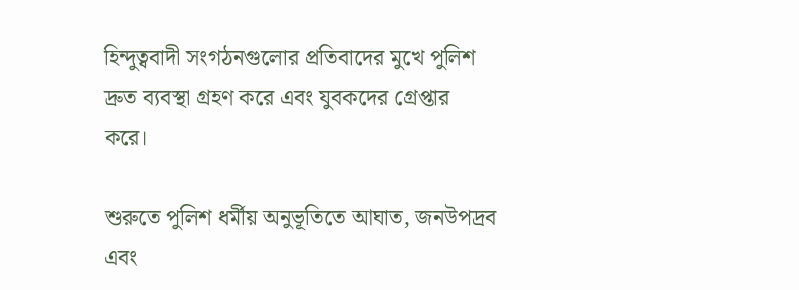হিন্দুত্ববাদী সংগঠনগুলোর প্রতিবাদের মুখে পুলিশ দ্রুত ব্যবস্থা গ্রহণ করে এবং যুবকদের গ্রেপ্তার করে।

শুরুতে পুলিশ ধর্মীয় অনুভূতিতে আঘাত, জনউপদ্রব এবং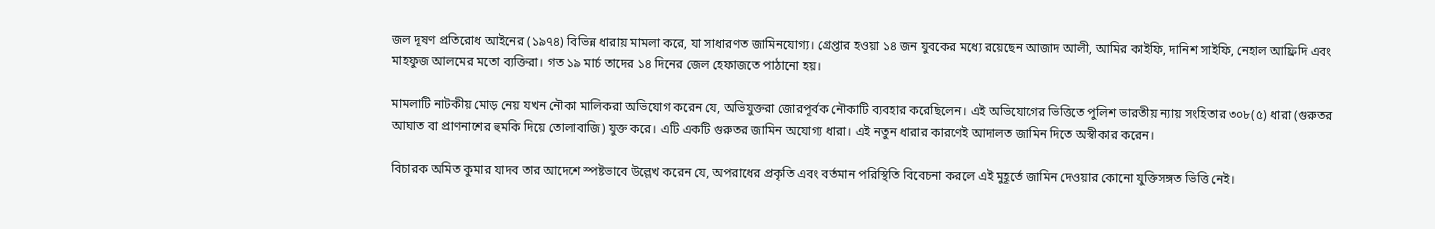জল দূষণ প্রতিরোধ আইনের (১৯৭৪) বিভিন্ন ধারায় মামলা করে, যা সাধারণত জামিনযোগ্য। গ্রেপ্তার হওয়া ১৪ জন যুবকের মধ্যে রয়েছেন আজাদ আলী, আমির কাইফি, দানিশ সাইফি, নেহাল আফ্রিদি এবং মাহফুজ আলমের মতো ব্যক্তিরা। গত ১৯ মার্চ তাদের ১৪ দিনের জেল হেফাজতে পাঠানো হয়।

মামলাটি নাটকীয় মোড় নেয় যখন নৌকা মালিকরা অভিযোগ করেন যে, অভিযুক্তরা জোরপূর্বক নৌকাটি ব্যবহার করেছিলেন। এই অভিযোগের ভিত্তিতে পুলিশ ভারতীয় ন্যায় সংহিতার ৩০৮(৫) ধারা (গুরুতর আঘাত বা প্রাণনাশের হুমকি দিয়ে তোলাবাজি) যুক্ত করে। এটি একটি গুরুতর জামিন অযোগ্য ধারা। এই নতুন ধারার কারণেই আদালত জামিন দিতে অস্বীকার করেন।

বিচারক অমিত কুমার যাদব তার আদেশে স্পষ্টভাবে উল্লেখ করেন যে, অপরাধের প্রকৃতি এবং বর্তমান পরিস্থিতি বিবেচনা করলে এই মুহূর্তে জামিন দেওয়ার কোনো যুক্তিসঙ্গত ভিত্তি নেই।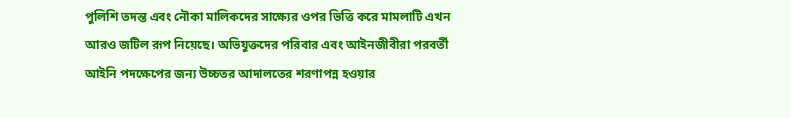পুলিশি তদন্ত এবং নৌকা মালিকদের সাক্ষ্যের ওপর ভিত্তি করে মামলাটি এখন আরও জটিল রূপ নিয়েছে। অভিযুক্তদের পরিবার এবং আইনজীবীরা পরবর্তী আইনি পদক্ষেপের জন্য উচ্চতর আদালতের শরণাপন্ন হওয়ার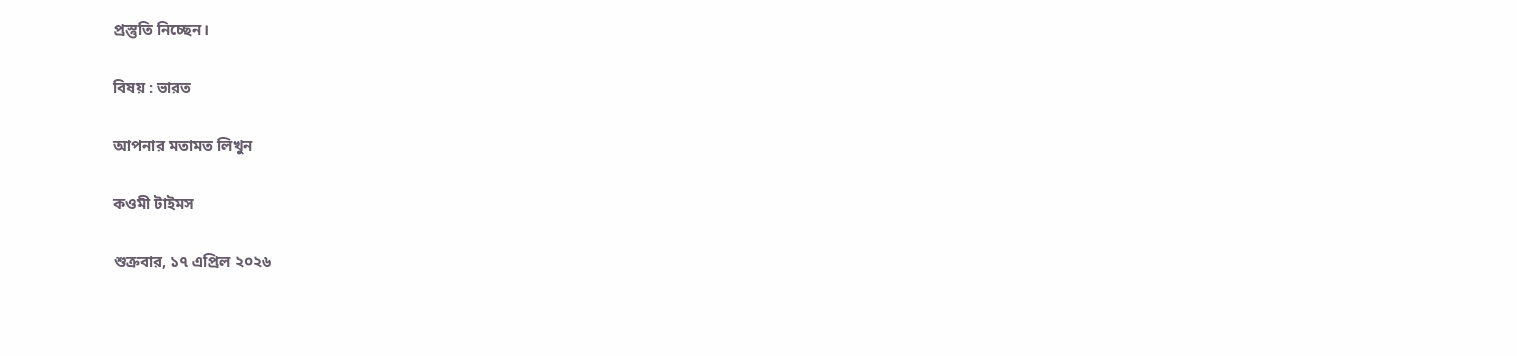প্রস্তুতি নিচ্ছেন।

বিষয় : ভারত

আপনার মতামত লিখুন

কওমী টাইমস

শুক্রবার, ১৭ এপ্রিল ২০২৬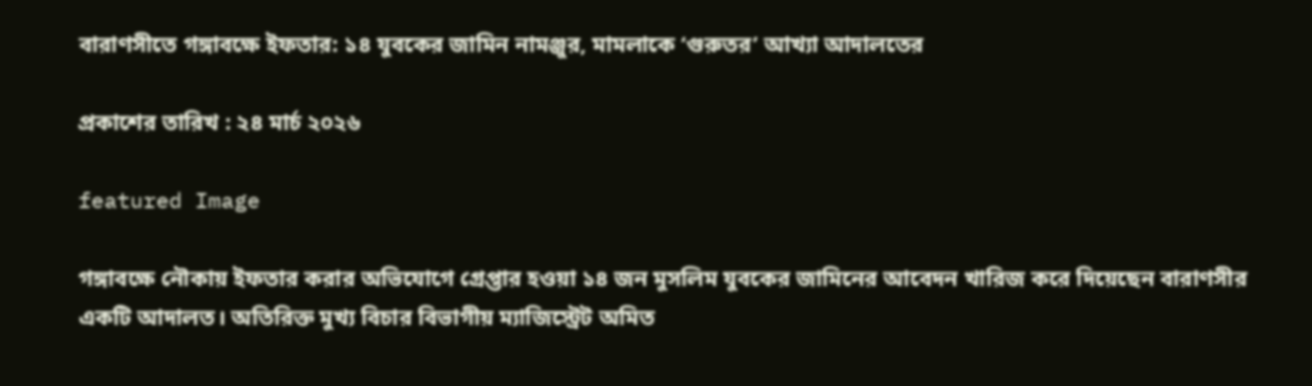বারাণসীতে গঙ্গাবক্ষে ইফতার: ১৪ যুবকের জামিন নামঞ্জুর, মামলাকে ‘গুরুতর’ আখ্যা আদালতের

প্রকাশের তারিখ : ২৪ মার্চ ২০২৬

featured Image

গঙ্গাবক্ষে নৌকায় ইফতার করার অভিযোগে গ্রেপ্তার হওয়া ১৪ জন মুসলিম যুবকের জামিনের আবেদন খারিজ করে দিয়েছেন বারাণসীর একটি আদালত। অতিরিক্ত মুখ্য বিচার বিভাগীয় ম্যাজিস্ট্রেট অমিত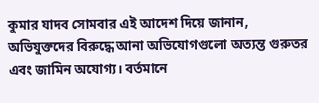কুমার যাদব সোমবার এই আদেশ দিয়ে জানান, অভিযুক্তদের বিরুদ্ধে আনা অভিযোগগুলো অত্যন্ত গুরুতর এবং জামিন অযোগ্য। বর্তমানে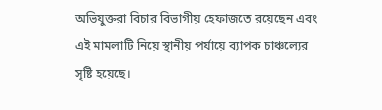অভিযুক্তরা বিচার বিভাগীয় হেফাজতে রয়েছেন এবং এই মামলাটি নিয়ে স্থানীয় পর্যায়ে ব্যাপক চাঞ্চল্যের সৃষ্টি হয়েছে।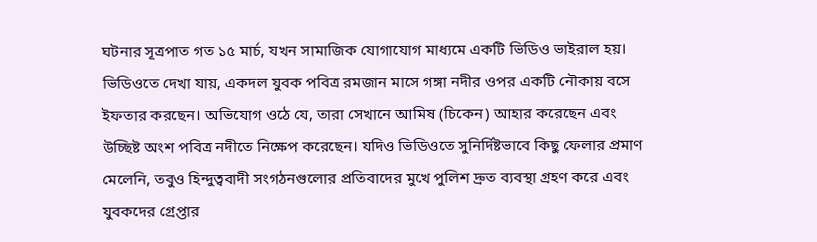ঘটনার সূত্রপাত গত ১৫ মার্চ, যখন সামাজিক যোগাযোগ মাধ্যমে একটি ভিডিও ভাইরাল হয়। ভিডিওতে দেখা যায়, একদল যুবক পবিত্র রমজান মাসে গঙ্গা নদীর ওপর একটি নৌকায় বসে ইফতার করছেন। অভিযোগ ওঠে যে, তারা সেখানে আমিষ (চিকেন) আহার করেছেন এবং উচ্ছিষ্ট অংশ পবিত্র নদীতে নিক্ষেপ করেছেন। যদিও ভিডিওতে সুনির্দিষ্টভাবে কিছু ফেলার প্রমাণ মেলেনি, তবুও হিন্দুত্ববাদী সংগঠনগুলোর প্রতিবাদের মুখে পুলিশ দ্রুত ব্যবস্থা গ্রহণ করে এবং যুবকদের গ্রেপ্তার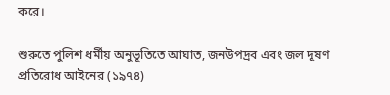করে।

শুরুতে পুলিশ ধর্মীয় অনুভূতিতে আঘাত, জনউপদ্রব এবং জল দূষণ প্রতিরোধ আইনের (১৯৭৪)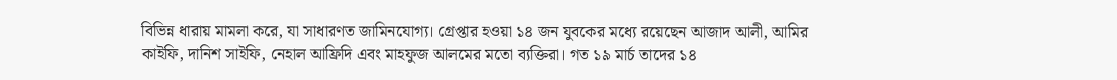বিভিন্ন ধারায় মামলা করে, যা সাধারণত জামিনযোগ্য। গ্রেপ্তার হওয়া ১৪ জন যুবকের মধ্যে রয়েছেন আজাদ আলী, আমির কাইফি, দানিশ সাইফি, নেহাল আফ্রিদি এবং মাহফুজ আলমের মতো ব্যক্তিরা। গত ১৯ মার্চ তাদের ১৪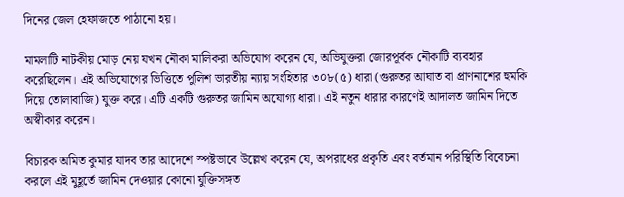দিনের জেল হেফাজতে পাঠানো হয়।

মামলাটি নাটকীয় মোড় নেয় যখন নৌকা মালিকরা অভিযোগ করেন যে, অভিযুক্তরা জোরপূর্বক নৌকাটি ব্যবহার করেছিলেন। এই অভিযোগের ভিত্তিতে পুলিশ ভারতীয় ন্যায় সংহিতার ৩০৮(৫) ধারা (গুরুতর আঘাত বা প্রাণনাশের হুমকি দিয়ে তোলাবাজি) যুক্ত করে। এটি একটি গুরুতর জামিন অযোগ্য ধারা। এই নতুন ধারার কারণেই আদালত জামিন দিতে অস্বীকার করেন।

বিচারক অমিত কুমার যাদব তার আদেশে স্পষ্টভাবে উল্লেখ করেন যে, অপরাধের প্রকৃতি এবং বর্তমান পরিস্থিতি বিবেচনা করলে এই মুহূর্তে জামিন দেওয়ার কোনো যুক্তিসঙ্গত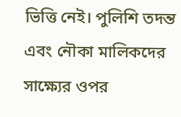ভিত্তি নেই। পুলিশি তদন্ত এবং নৌকা মালিকদের সাক্ষ্যের ওপর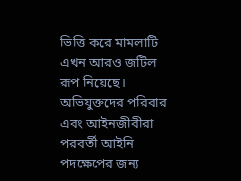ভিত্তি করে মামলাটি এখন আরও জটিল রূপ নিয়েছে। অভিযুক্তদের পরিবার এবং আইনজীবীরা পরবর্তী আইনি পদক্ষেপের জন্য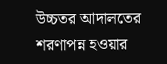উচ্চতর আদালতের শরণাপন্ন হওয়ার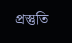প্রস্তুতি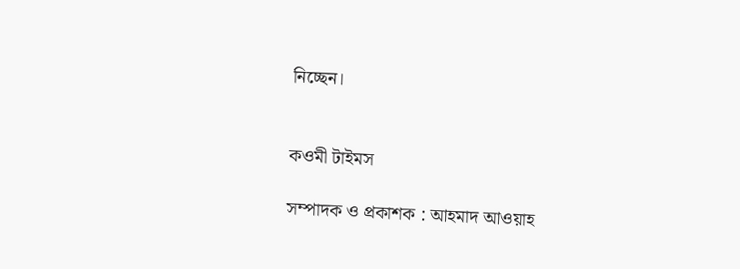নিচ্ছেন।


কওমী টাইমস

সম্পাদক ও প্রকাশক : আহমাদ আওয়াহ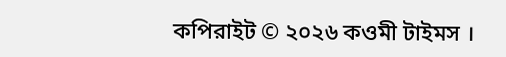কপিরাইট © ২০২৬ কওমী টাইমস ।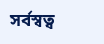সর্বস্বত্ব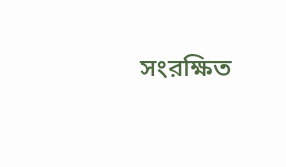সংরক্ষিত